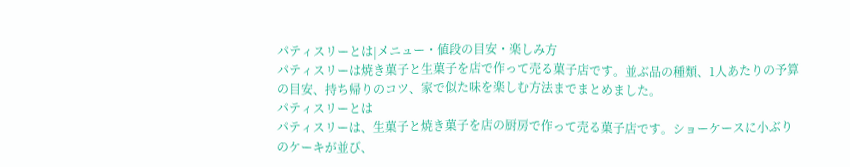パティスリーとは|メニュー・値段の目安・楽しみ方
パティスリーは焼き菓子と生菓子を店で作って売る菓子店です。並ぶ品の種類、1人あたりの予算の目安、持ち帰りのコツ、家で似た味を楽しむ方法までまとめました。
パティスリーとは
パティスリーは、生菓子と焼き菓子を店の厨房で作って売る菓子店です。ショーケースに小ぶりのケーキが並び、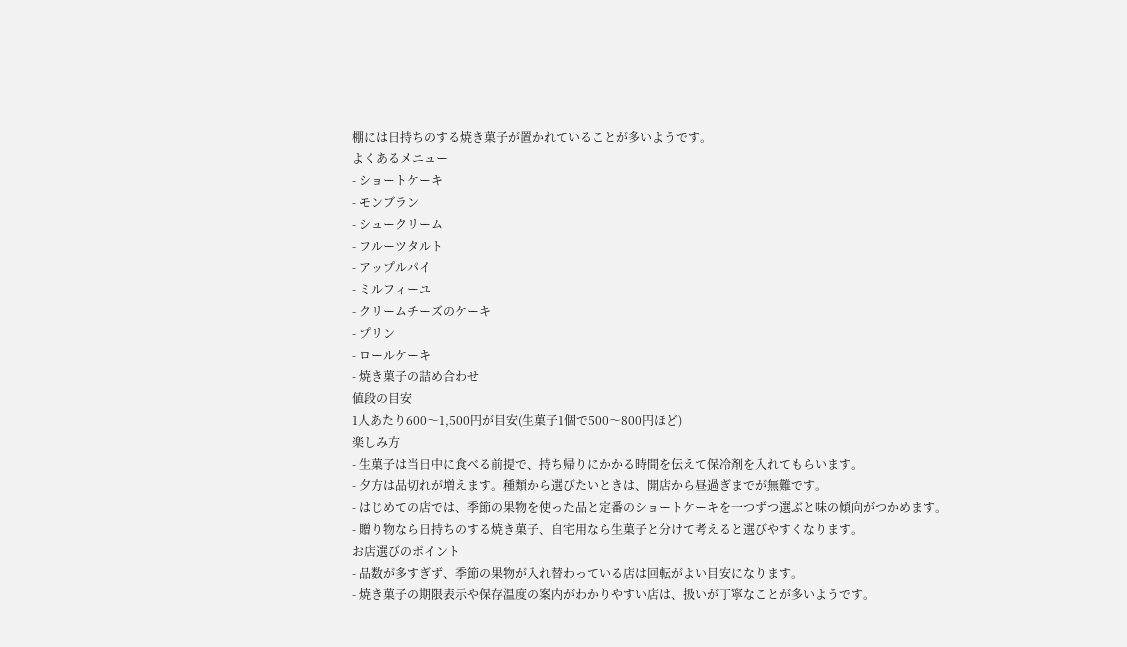棚には日持ちのする焼き菓子が置かれていることが多いようです。
よくあるメニュー
- ショートケーキ
- モンブラン
- シュークリーム
- フルーツタルト
- アップルパイ
- ミルフィーユ
- クリームチーズのケーキ
- プリン
- ロールケーキ
- 焼き菓子の詰め合わせ
値段の目安
1人あたり600〜1,500円が目安(生菓子1個で500〜800円ほど)
楽しみ方
- 生菓子は当日中に食べる前提で、持ち帰りにかかる時間を伝えて保冷剤を入れてもらいます。
- 夕方は品切れが増えます。種類から選びたいときは、開店から昼過ぎまでが無難です。
- はじめての店では、季節の果物を使った品と定番のショートケーキを一つずつ選ぶと味の傾向がつかめます。
- 贈り物なら日持ちのする焼き菓子、自宅用なら生菓子と分けて考えると選びやすくなります。
お店選びのポイント
- 品数が多すぎず、季節の果物が入れ替わっている店は回転がよい目安になります。
- 焼き菓子の期限表示や保存温度の案内がわかりやすい店は、扱いが丁寧なことが多いようです。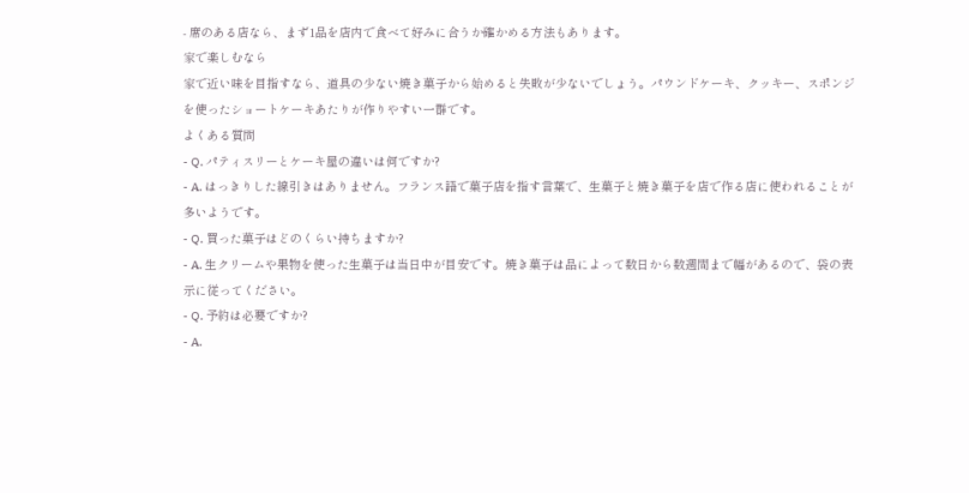- 席のある店なら、まず1品を店内で食べて好みに合うか確かめる方法もあります。
家で楽しむなら
家で近い味を目指すなら、道具の少ない焼き菓子から始めると失敗が少ないでしょう。パウンドケーキ、クッキー、スポンジを使ったショートケーキあたりが作りやすい一群です。
よくある質問
- Q. パティスリーとケーキ屋の違いは何ですか?
- A. はっきりした線引きはありません。フランス語で菓子店を指す言葉で、生菓子と焼き菓子を店で作る店に使われることが多いようです。
- Q. 買った菓子はどのくらい持ちますか?
- A. 生クリームや果物を使った生菓子は当日中が目安です。焼き菓子は品によって数日から数週間まで幅があるので、袋の表示に従ってください。
- Q. 予約は必要ですか?
- A.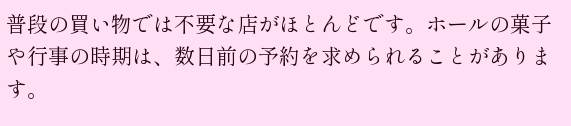普段の買い物では不要な店がほとんどです。ホールの菓子や行事の時期は、数日前の予約を求められることがあります。